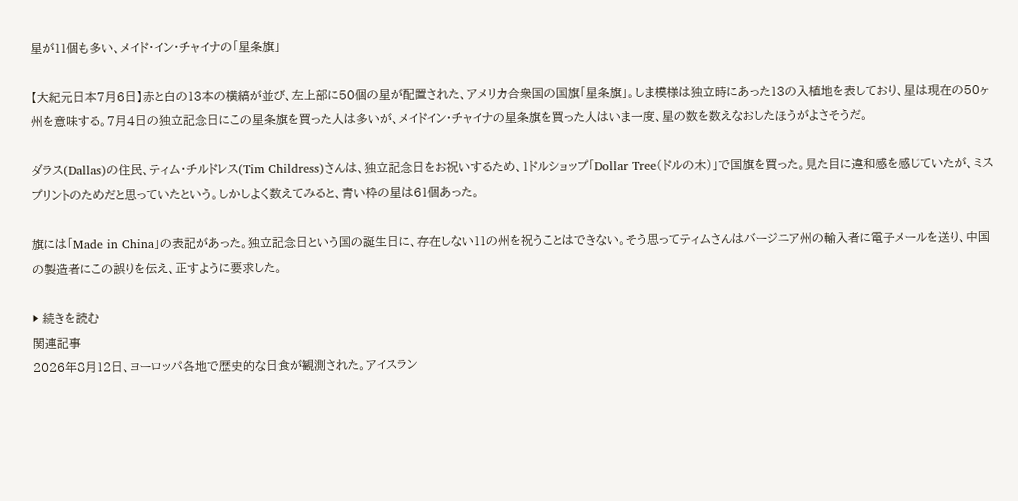星が11個も多い、メイド・イン・チャイナの「星条旗」

【大紀元日本7月6日】赤と白の13本の横縞が並び、左上部に50個の星が配置された、アメリカ合衆国の国旗「星条旗」。しま模様は独立時にあった13の入植地を表しており、星は現在の50ヶ州を意味する。7月4日の独立記念日にこの星条旗を買った人は多いが、メイドイン・チャイナの星条旗を買った人はいま一度、星の数を数えなおしたほうがよさそうだ。

ダラス(Dallas)の住民、ティム・チルドレス(Tim Childress)さんは、独立記念日をお祝いするため、1ドルショップ「Dollar Tree(ドルの木)」で国旗を買った。見た目に違和感を感じていたが、ミスプリントのためだと思っていたという。しかしよく数えてみると、青い枠の星は61個あった。

旗には「Made in China」の表記があった。独立記念日という国の誕生日に、存在しない11の州を祝うことはできない。そう思ってティムさんはバージニア州の輸入者に電子メールを送り、中国の製造者にこの誤りを伝え、正すように要求した。

▶ 続きを読む
関連記事
2026年8月12日、ヨーロッパ各地で歴史的な日食が観測された。アイスラン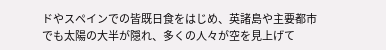ドやスペインでの皆既日食をはじめ、英諸島や主要都市でも太陽の大半が隠れ、多くの人々が空を見上げて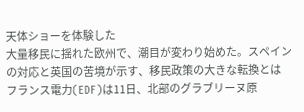天体ショーを体験した
大量移民に揺れた欧州で、潮目が変わり始めた。スペインの対応と英国の苦境が示す、移民政策の大きな転換とは
フランス電力(EDF)は11日、北部のグラブリーヌ原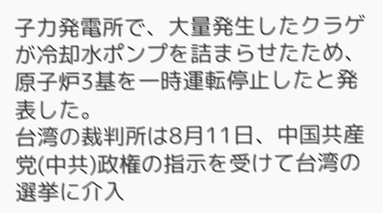子力発電所で、大量発生したクラゲが冷却水ポンプを詰まらせたため、原子炉3基を一時運転停止したと発表した。
台湾の裁判所は8月11日、中国共産党(中共)政権の指示を受けて台湾の選挙に介入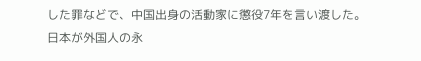した罪などで、中国出身の活動家に懲役7年を言い渡した。
日本が外国人の永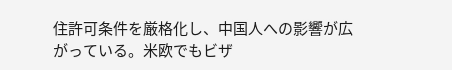住許可条件を厳格化し、中国人への影響が広がっている。米欧でもビザ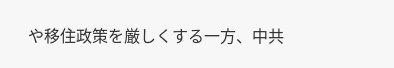や移住政策を厳しくする一方、中共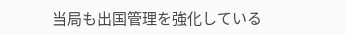当局も出国管理を強化している